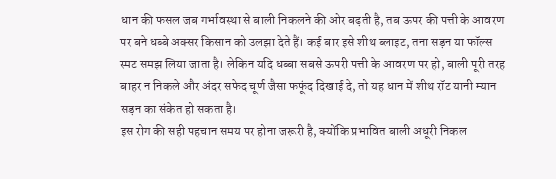धान की फसल जब गर्भावस्था से बाली निकलने की ओर बढ़ती है, तब ऊपर की पत्ती के आवरण पर बने धब्बे अक्सर किसान को उलझा देते हैं। कई बार इसे शीथ ब्लाइट, तना सड़न या फॉल्स स्मट समझ लिया जाता है। लेकिन यदि धब्बा सबसे ऊपरी पत्ती के आवरण पर हो, बाली पूरी तरह बाहर न निकले और अंदर सफेद चूर्ण जैसा फफूंद दिखाई दे, तो यह धान में शीथ रॉट यानी म्यान सड़न का संकेत हो सकता है।
इस रोग की सही पहचान समय पर होना जरूरी है, क्योंकि प्रभावित बाली अधूरी निकल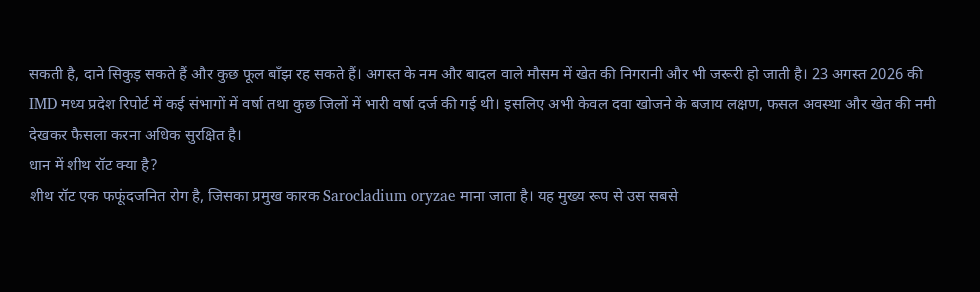सकती है, दाने सिकुड़ सकते हैं और कुछ फूल बाँझ रह सकते हैं। अगस्त के नम और बादल वाले मौसम में खेत की निगरानी और भी जरूरी हो जाती है। 23 अगस्त 2026 की IMD मध्य प्रदेश रिपोर्ट में कई संभागों में वर्षा तथा कुछ जिलों में भारी वर्षा दर्ज की गई थी। इसलिए अभी केवल दवा खोजने के बजाय लक्षण, फसल अवस्था और खेत की नमी देखकर फैसला करना अधिक सुरक्षित है।
धान में शीथ रॉट क्या है?
शीथ रॉट एक फफूंदजनित रोग है, जिसका प्रमुख कारक Sarocladium oryzae माना जाता है। यह मुख्य रूप से उस सबसे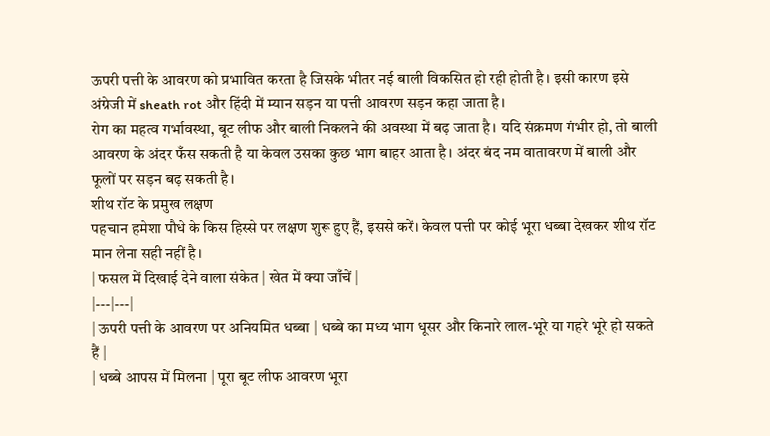ऊपरी पत्ती के आवरण को प्रभावित करता है जिसके भीतर नई बाली विकसित हो रही होती है। इसी कारण इसे अंग्रेजी में sheath rot और हिंदी में म्यान सड़न या पत्ती आवरण सड़न कहा जाता है।
रोग का महत्व गर्भावस्था, बूट लीफ और बाली निकलने की अवस्था में बढ़ जाता है। यदि संक्रमण गंभीर हो, तो बाली आवरण के अंदर फँस सकती है या केवल उसका कुछ भाग बाहर आता है। अंदर बंद नम वातावरण में बाली और फूलों पर सड़न बढ़ सकती है।
शीथ रॉट के प्रमुख लक्षण
पहचान हमेशा पौधे के किस हिस्से पर लक्षण शुरू हुए हैं, इससे करें। केवल पत्ती पर कोई भूरा धब्बा देखकर शीथ रॉट मान लेना सही नहीं है।
| फसल में दिखाई देने वाला संकेत | खेत में क्या जाँचें |
|---|---|
| ऊपरी पत्ती के आवरण पर अनियमित धब्बा | धब्बे का मध्य भाग धूसर और किनारे लाल-भूरे या गहरे भूरे हो सकते हैं |
| धब्बे आपस में मिलना | पूरा बूट लीफ आवरण भूरा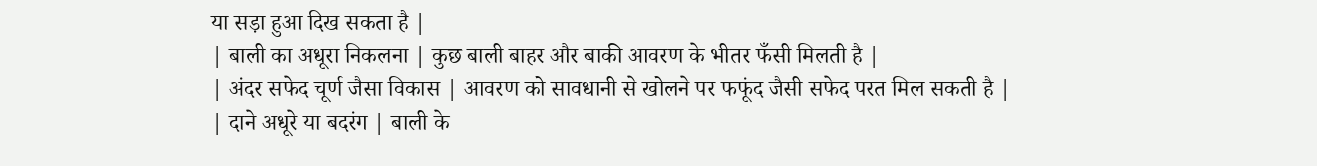या सड़ा हुआ दिख सकता है |
| बाली का अधूरा निकलना | कुछ बाली बाहर और बाकी आवरण के भीतर फँसी मिलती है |
| अंदर सफेद चूर्ण जैसा विकास | आवरण को सावधानी से खोलने पर फफूंद जैसी सफेद परत मिल सकती है |
| दाने अधूरे या बदरंग | बाली के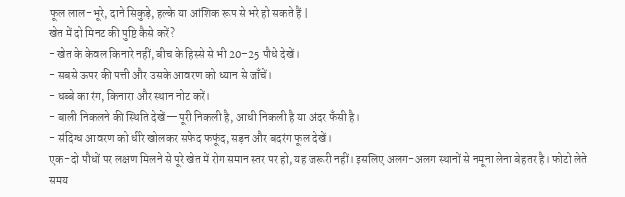फूल लाल-भूरे, दाने सिकुड़े, हल्के या आंशिक रूप से भरे हो सकते हैं |
खेत में दो मिनट की पुष्टि कैसे करें?
- खेत के केवल किनारे नहीं, बीच के हिस्से से भी 20–25 पौधे देखें।
- सबसे ऊपर की पत्ती और उसके आवरण को ध्यान से जाँचें।
- धब्बे का रंग, किनारा और स्थान नोट करें।
- बाली निकलने की स्थिति देखें—पूरी निकली है, आधी निकली है या अंदर फँसी है।
- संदिग्ध आवरण को धीरे खोलकर सफेद फफूंद, सड़न और बदरंग फूल देखें।
एक-दो पौधों पर लक्षण मिलने से पूरे खेत में रोग समान स्तर पर हो, यह जरूरी नहीं। इसलिए अलग-अलग स्थानों से नमूना लेना बेहतर है। फोटो लेते समय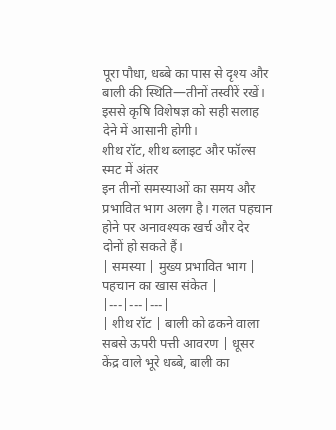पूरा पौधा, धब्बे का पास से दृश्य और बाली की स्थिति—तीनों तस्वीरें रखें। इससे कृषि विशेषज्ञ को सही सलाह देने में आसानी होगी।
शीथ रॉट, शीथ ब्लाइट और फॉल्स स्मट में अंतर
इन तीनों समस्याओं का समय और प्रभावित भाग अलग है। गलत पहचान होने पर अनावश्यक खर्च और देर दोनों हो सकते हैं।
| समस्या | मुख्य प्रभावित भाग | पहचान का खास संकेत |
|---|---|---|
| शीथ रॉट | बाली को ढकने वाला सबसे ऊपरी पत्ती आवरण | धूसर केंद्र वाले भूरे धब्बे, बाली का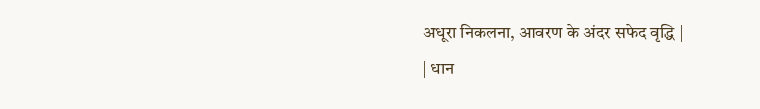अधूरा निकलना, आवरण के अंदर सफेद वृद्धि |
| धान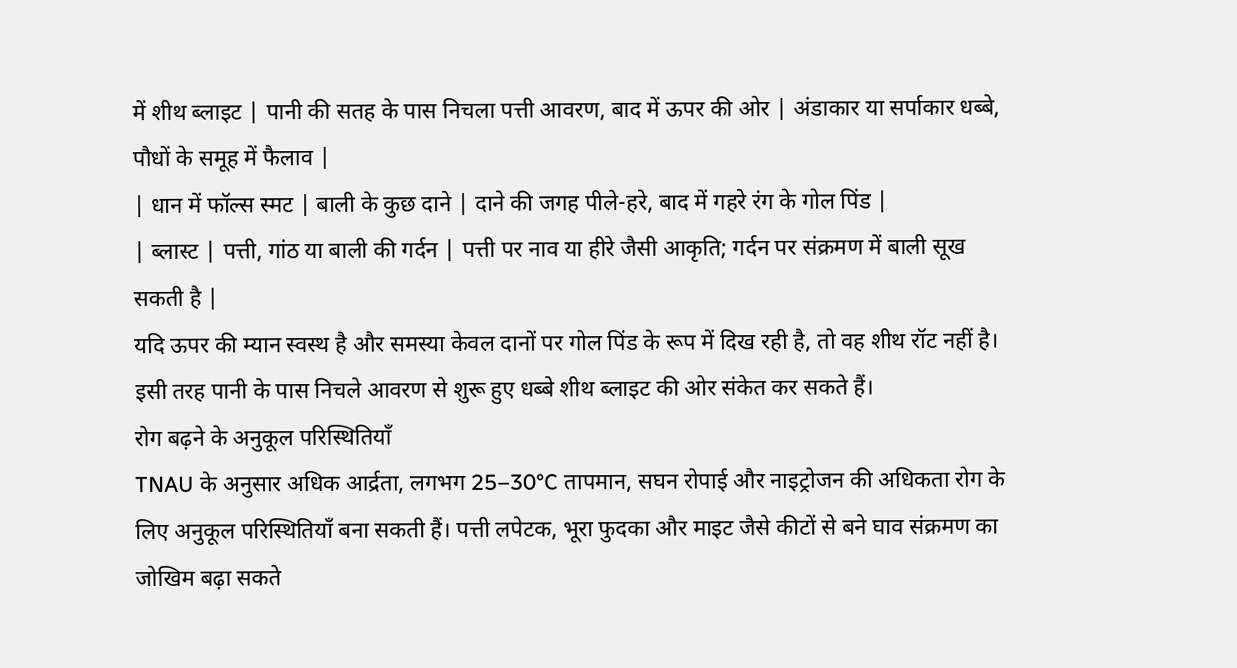में शीथ ब्लाइट | पानी की सतह के पास निचला पत्ती आवरण, बाद में ऊपर की ओर | अंडाकार या सर्पाकार धब्बे, पौधों के समूह में फैलाव |
| धान में फॉल्स स्मट | बाली के कुछ दाने | दाने की जगह पीले-हरे, बाद में गहरे रंग के गोल पिंड |
| ब्लास्ट | पत्ती, गांठ या बाली की गर्दन | पत्ती पर नाव या हीरे जैसी आकृति; गर्दन पर संक्रमण में बाली सूख सकती है |
यदि ऊपर की म्यान स्वस्थ है और समस्या केवल दानों पर गोल पिंड के रूप में दिख रही है, तो वह शीथ रॉट नहीं है। इसी तरह पानी के पास निचले आवरण से शुरू हुए धब्बे शीथ ब्लाइट की ओर संकेत कर सकते हैं।
रोग बढ़ने के अनुकूल परिस्थितियाँ
TNAU के अनुसार अधिक आर्द्रता, लगभग 25–30°C तापमान, सघन रोपाई और नाइट्रोजन की अधिकता रोग के लिए अनुकूल परिस्थितियाँ बना सकती हैं। पत्ती लपेटक, भूरा फुदका और माइट जैसे कीटों से बने घाव संक्रमण का जोखिम बढ़ा सकते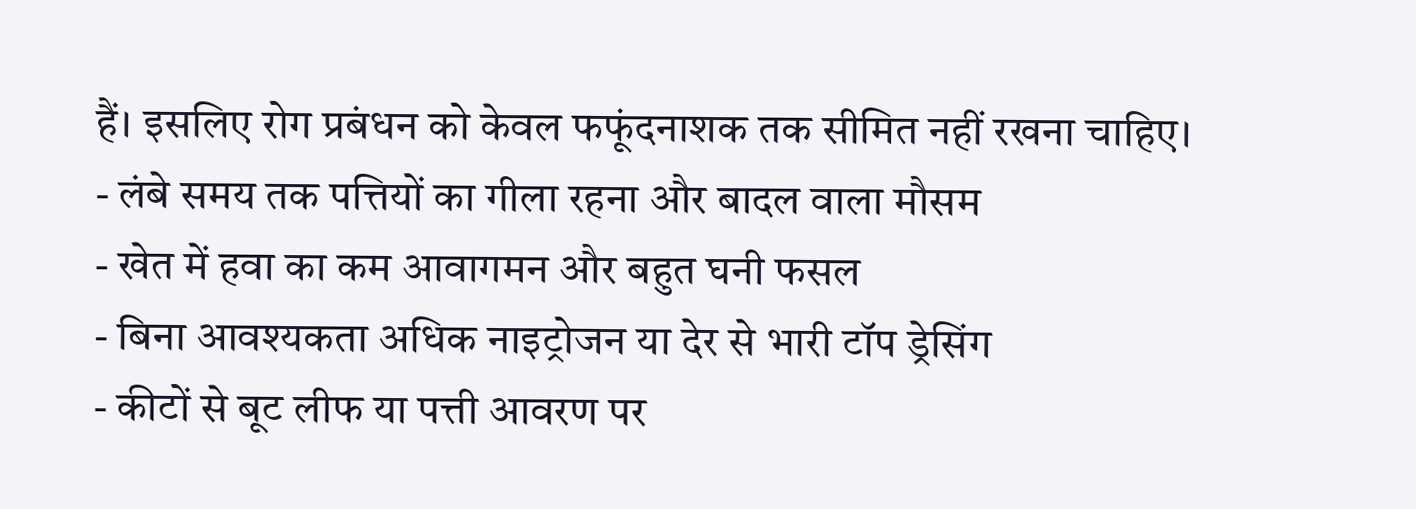हैं। इसलिए रोग प्रबंधन को केवल फफूंदनाशक तक सीमित नहीं रखना चाहिए।
- लंबे समय तक पत्तियों का गीला रहना और बादल वाला मौसम
- खेत में हवा का कम आवागमन और बहुत घनी फसल
- बिना आवश्यकता अधिक नाइट्रोजन या देर से भारी टॉप ड्रेसिंग
- कीटों से बूट लीफ या पत्ती आवरण पर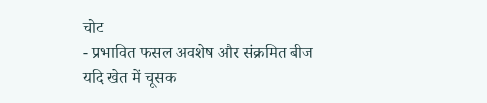चोट
- प्रभावित फसल अवशेष और संक्रमित बीज
यदि खेत में चूसक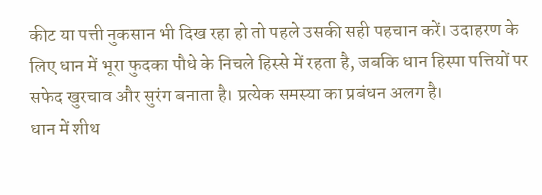कीट या पत्ती नुकसान भी दिख रहा हो तो पहले उसकी सही पहचान करें। उदाहरण के लिए धान में भूरा फुदका पौधे के निचले हिस्से में रहता है, जबकि धान हिस्पा पत्तियों पर सफेद खुरचाव और सुरंग बनाता है। प्रत्येक समस्या का प्रबंधन अलग है।
धान में शीथ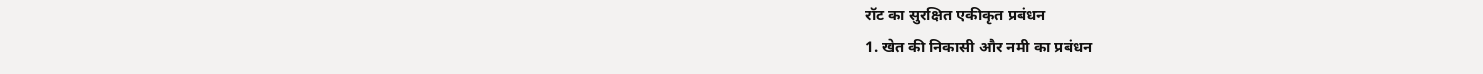रॉट का सुरक्षित एकीकृत प्रबंधन
1. खेत की निकासी और नमी का प्रबंधन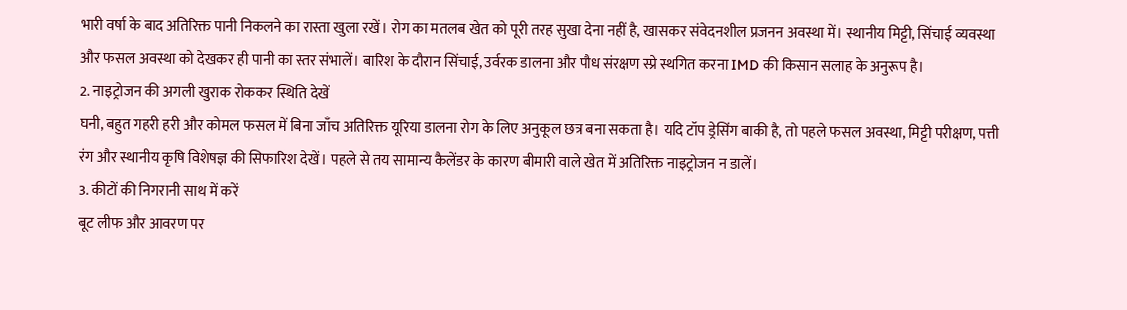भारी वर्षा के बाद अतिरिक्त पानी निकलने का रास्ता खुला रखें। रोग का मतलब खेत को पूरी तरह सुखा देना नहीं है, खासकर संवेदनशील प्रजनन अवस्था में। स्थानीय मिट्टी, सिंचाई व्यवस्था और फसल अवस्था को देखकर ही पानी का स्तर संभालें। बारिश के दौरान सिंचाई, उर्वरक डालना और पौध संरक्षण स्प्रे स्थगित करना IMD की किसान सलाह के अनुरूप है।
2. नाइट्रोजन की अगली खुराक रोककर स्थिति देखें
घनी, बहुत गहरी हरी और कोमल फसल में बिना जाँच अतिरिक्त यूरिया डालना रोग के लिए अनुकूल छत्र बना सकता है। यदि टॉप ड्रेसिंग बाकी है, तो पहले फसल अवस्था, मिट्टी परीक्षण, पत्ती रंग और स्थानीय कृषि विशेषज्ञ की सिफारिश देखें। पहले से तय सामान्य कैलेंडर के कारण बीमारी वाले खेत में अतिरिक्त नाइट्रोजन न डालें।
3. कीटों की निगरानी साथ में करें
बूट लीफ और आवरण पर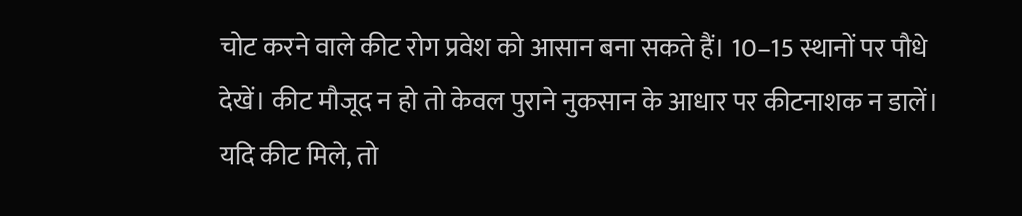चोट करने वाले कीट रोग प्रवेश को आसान बना सकते हैं। 10–15 स्थानों पर पौधे देखें। कीट मौजूद न हो तो केवल पुराने नुकसान के आधार पर कीटनाशक न डालें। यदि कीट मिले, तो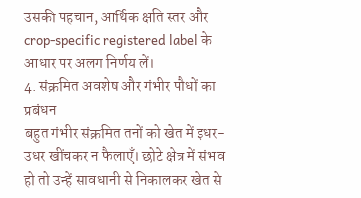उसकी पहचान, आर्थिक क्षति स्तर और crop-specific registered label के आधार पर अलग निर्णय लें।
4. संक्रमित अवशेष और गंभीर पौधों का प्रबंधन
बहुत गंभीर संक्रमित तनों को खेत में इधर-उधर खींचकर न फैलाएँ। छोटे क्षेत्र में संभव हो तो उन्हें सावधानी से निकालकर खेत से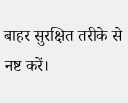बाहर सुरक्षित तरीके से नष्ट करें।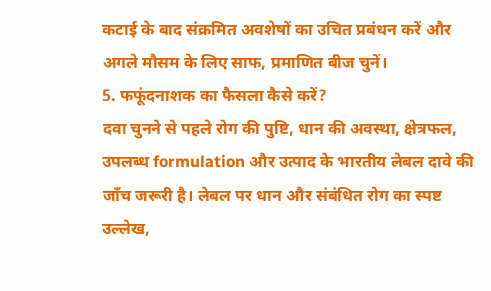कटाई के बाद संक्रमित अवशेषों का उचित प्रबंधन करें और अगले मौसम के लिए साफ, प्रमाणित बीज चुनें।
5. फफूंदनाशक का फैसला कैसे करें?
दवा चुनने से पहले रोग की पुष्टि, धान की अवस्था, क्षेत्रफल, उपलब्ध formulation और उत्पाद के भारतीय लेबल दावे की जाँच जरूरी है। लेबल पर धान और संबंधित रोग का स्पष्ट उल्लेख,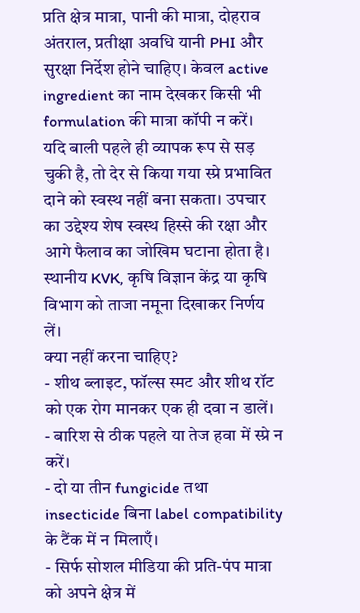प्रति क्षेत्र मात्रा, पानी की मात्रा, दोहराव अंतराल, प्रतीक्षा अवधि यानी PHI और सुरक्षा निर्देश होने चाहिए। केवल active ingredient का नाम देखकर किसी भी formulation की मात्रा कॉपी न करें।
यदि बाली पहले ही व्यापक रूप से सड़ चुकी है, तो देर से किया गया स्प्रे प्रभावित दाने को स्वस्थ नहीं बना सकता। उपचार का उद्देश्य शेष स्वस्थ हिस्से की रक्षा और आगे फैलाव का जोखिम घटाना होता है। स्थानीय KVK, कृषि विज्ञान केंद्र या कृषि विभाग को ताजा नमूना दिखाकर निर्णय लें।
क्या नहीं करना चाहिए?
- शीथ ब्लाइट, फॉल्स स्मट और शीथ रॉट को एक रोग मानकर एक ही दवा न डालें।
- बारिश से ठीक पहले या तेज हवा में स्प्रे न करें।
- दो या तीन fungicide तथा insecticide बिना label compatibility के टैंक में न मिलाएँ।
- सिर्फ सोशल मीडिया की प्रति-पंप मात्रा को अपने क्षेत्र में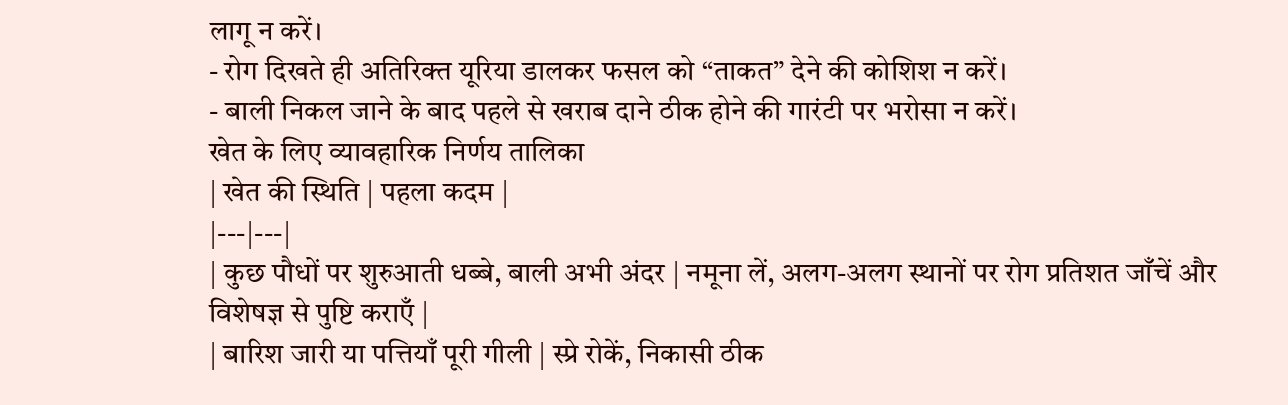लागू न करें।
- रोग दिखते ही अतिरिक्त यूरिया डालकर फसल को “ताकत” देने की कोशिश न करें।
- बाली निकल जाने के बाद पहले से खराब दाने ठीक होने की गारंटी पर भरोसा न करें।
खेत के लिए व्यावहारिक निर्णय तालिका
| खेत की स्थिति | पहला कदम |
|---|---|
| कुछ पौधों पर शुरुआती धब्बे, बाली अभी अंदर | नमूना लें, अलग-अलग स्थानों पर रोग प्रतिशत जाँचें और विशेषज्ञ से पुष्टि कराएँ |
| बारिश जारी या पत्तियाँ पूरी गीली | स्प्रे रोकें, निकासी ठीक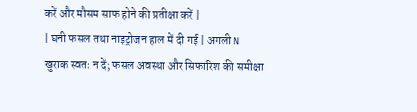करें और मौसम साफ होने की प्रतीक्षा करें |
| घनी फसल तथा नाइट्रोजन हाल में दी गई | अगली N खुराक स्वतः न दें; फसल अवस्था और सिफारिश की समीक्षा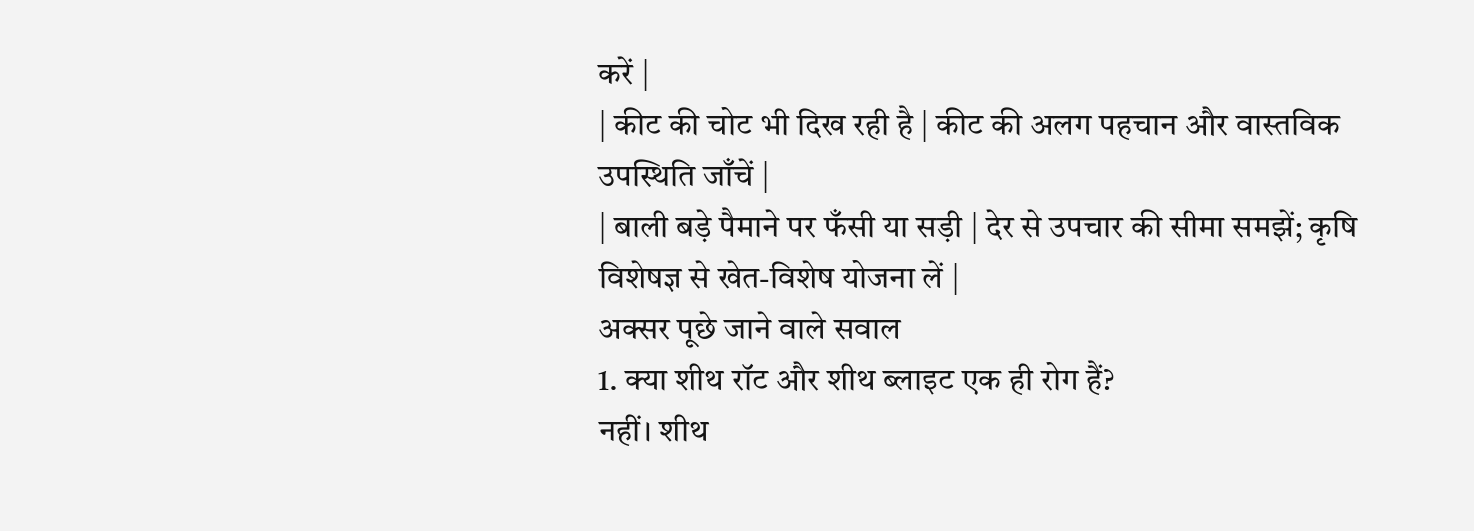करें |
| कीट की चोट भी दिख रही है | कीट की अलग पहचान और वास्तविक उपस्थिति जाँचें |
| बाली बड़े पैमाने पर फँसी या सड़ी | देर से उपचार की सीमा समझें; कृषि विशेषज्ञ से खेत-विशेष योजना लें |
अक्सर पूछे जाने वाले सवाल
1. क्या शीथ रॉट और शीथ ब्लाइट एक ही रोग हैं?
नहीं। शीथ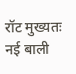रॉट मुख्यतः नई बाली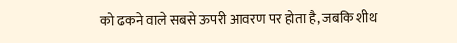को ढकने वाले सबसे ऊपरी आवरण पर होता है, जबकि शीथ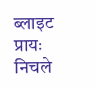ब्लाइट प्रायः निचले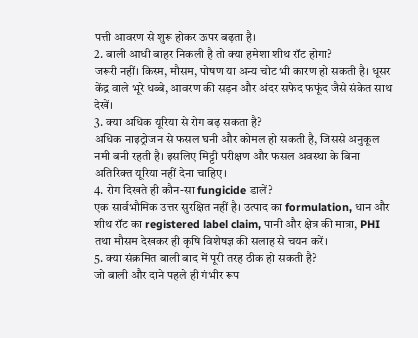पत्ती आवरण से शुरू होकर ऊपर बढ़ता है।
2. बाली आधी बाहर निकली है तो क्या हमेशा शीथ रॉट होगा?
जरूरी नहीं। किस्म, मौसम, पोषण या अन्य चोट भी कारण हो सकती है। धूसर केंद्र वाले भूरे धब्बे, आवरण की सड़न और अंदर सफेद फफूंद जैसे संकेत साथ देखें।
3. क्या अधिक यूरिया से रोग बढ़ सकता है?
अधिक नाइट्रोजन से फसल घनी और कोमल हो सकती है, जिससे अनुकूल नमी बनी रहती है। इसलिए मिट्टी परीक्षण और फसल अवस्था के बिना अतिरिक्त यूरिया नहीं देना चाहिए।
4. रोग दिखते ही कौन-सा fungicide डालें?
एक सार्वभौमिक उत्तर सुरक्षित नहीं है। उत्पाद का formulation, धान और शीथ रॉट का registered label claim, पानी और क्षेत्र की मात्रा, PHI तथा मौसम देखकर ही कृषि विशेषज्ञ की सलाह से चयन करें।
5. क्या संक्रमित बाली बाद में पूरी तरह ठीक हो सकती है?
जो बाली और दाने पहले ही गंभीर रूप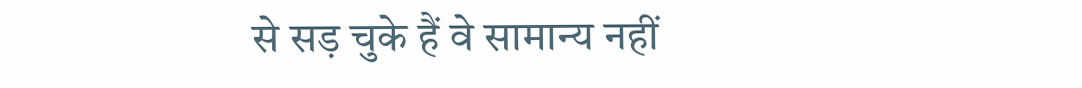से सड़ चुके हैं वे सामान्य नहीं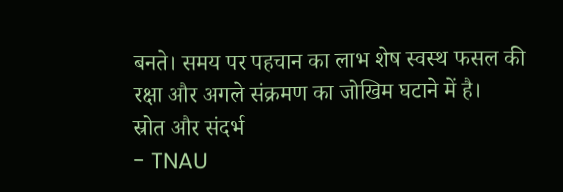बनते। समय पर पहचान का लाभ शेष स्वस्थ फसल की रक्षा और अगले संक्रमण का जोखिम घटाने में है।
स्रोत और संदर्भ
- TNAU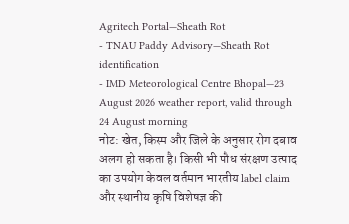Agritech Portal—Sheath Rot
- TNAU Paddy Advisory—Sheath Rot identification
- IMD Meteorological Centre Bhopal—23 August 2026 weather report, valid through 24 August morning
नोट: खेत, किस्म और जिले के अनुसार रोग दबाव अलग हो सकता है। किसी भी पौध संरक्षण उत्पाद का उपयोग केवल वर्तमान भारतीय label claim और स्थानीय कृषि विशेषज्ञ की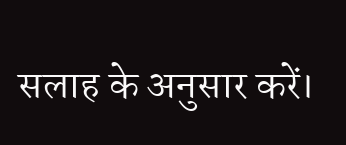सलाह के अनुसार करें।